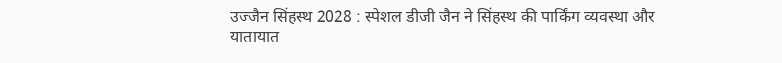उज्जैन सिंहस्थ 2028 : स्पेशल डीजी जैन ने सिंहस्थ की पार्किंग व्यवस्था और यातायात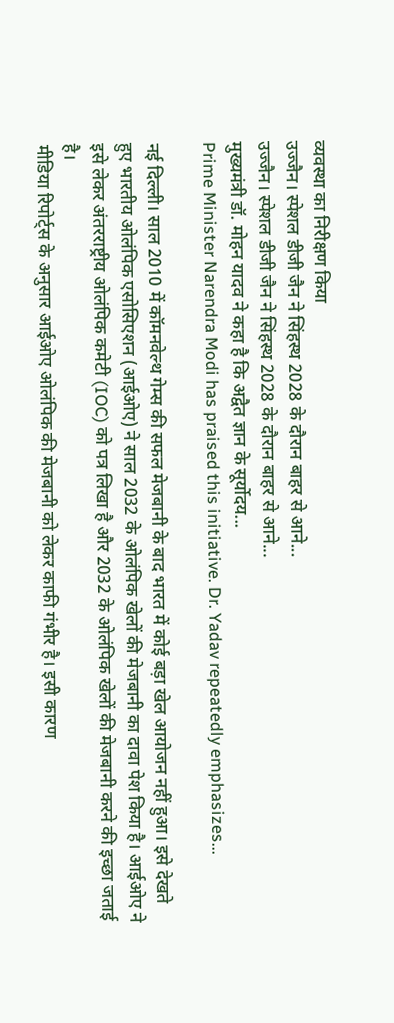व्यवस्था का निरीक्षण किया
उज्जैन। स्पेशल डीजी जैन ने सिंहस्थ 2028 के दौरान बाहर से आने...
उज्जैन। स्पेशल डीजी जैन ने सिंहस्थ 2028 के दौरान बाहर से आने...
मुख्यमंत्री डॉ. मोहन यादव ने कहा है कि अद्वैत ज्ञान के सूर्योदय...
Prime Minister Narendra Modi has praised this initiative. Dr. Yadav repeatedly emphasizes...

नई दिल्ली। साल 2010 में कॉमनवेल्थ गेम्स की सफल मेजबानी के बाद भारत में कोई बड़ा खेल आयोजन नहीं हुआ। इसे देखते हुए भारतीय ओलंपिक एसोसिएशन (आईओए) ने साल 2032 के ओलंपिक खेलों की मेजबानी का दावा पेश किया है। आईओए ने इसे लेकर अंतरराष्ट्रीय ओलंपिक कमेटी (IOC) को पत्र लिखा है और 2032 के ओलंपिक खेलों की मेजबानी करने की इच्छा जताई है।
मीडिया रिपोर्ट्स के अनुसार आईओए ओलंपिक की मेजबानी को लेकर काफी गंभीर है। इसी कारण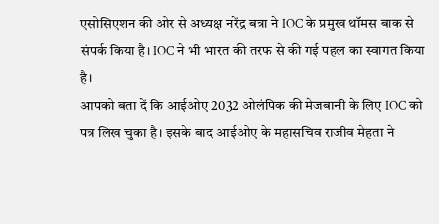एसोसिएशन की ओर से अध्यक्ष नरेंद्र बत्रा ने IOC के प्रमुख थॉमस बाक से संपर्क किया है। IOC ने भी भारत की तरफ से की गई पहल का स्वागत किया है।
आपको बता दें कि आईओए 2032 ओलंपिक की मेजबानी के लिए IOC को पत्र लिख चुका है। इसके बाद आईओए के महासचिव राजीव मेहता ने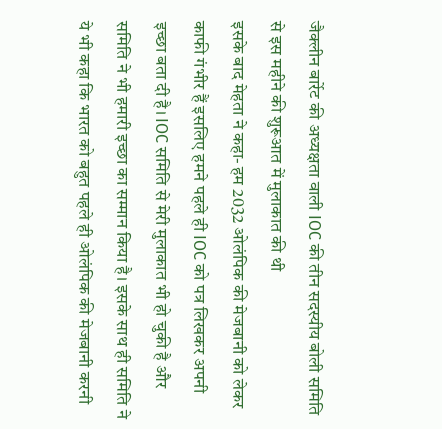जैक्लीन बार्रेट की अध्यक्षता वाली IOC की तीन सदस्यीय बोली समिति से इस महीने की शुरूआत में मुलाकात की थी
इसके बाद मेहता ने कहा- हम 2032 ओलंपिक की मेजबानी को लेकर काफी गंभीर हैं इसलिए हमने पहले ही IOC को पत्र लिखकर अपनी इच्छा बता दी है। IOC समिति से मेरी मुलाकात भी हो चुकी है और समिति ने भी हमारी इच्छा का सम्मान किया है। इसके साथ ही समिति ने ये भी कहा कि भारत को बहुत पहले ही ओलंपिक की मेजबानी करनी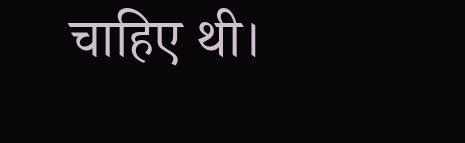चाहिए थी।